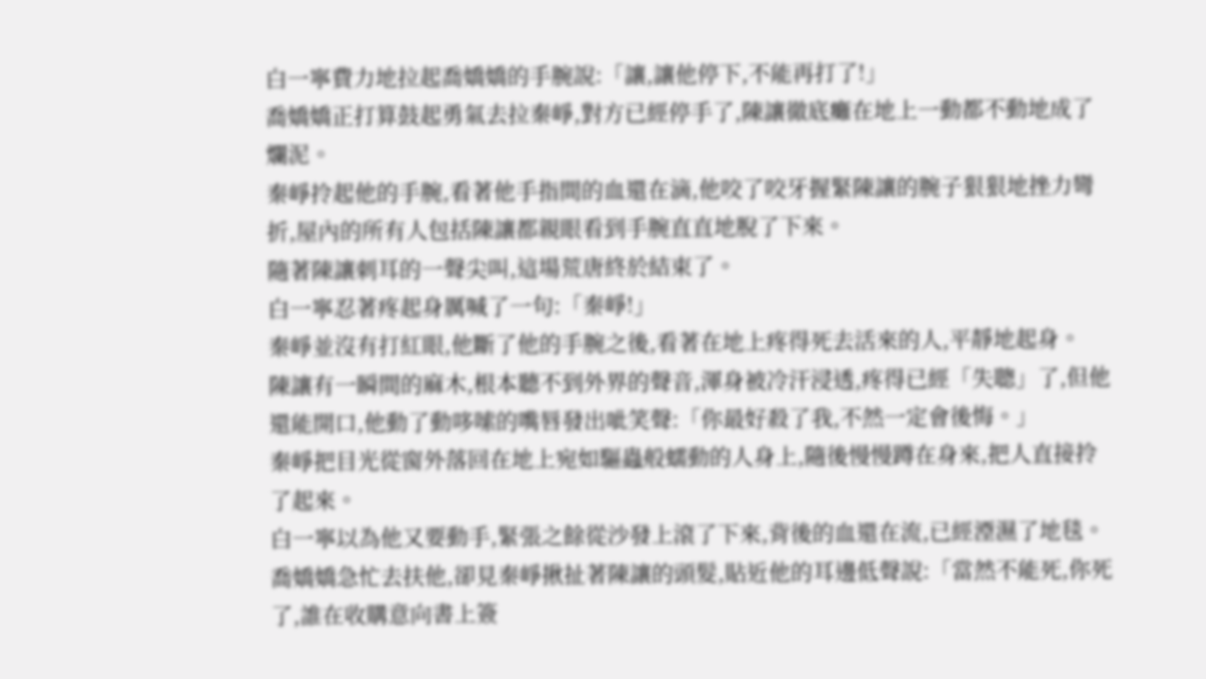白一寧費力地拉起喬嬌嬌的手腕說:「讓,讓他停下,不能再打了!」
喬嬌嬌正打算鼓起勇氣去拉秦崢,對方已經停手了,陳讓徹底癱在地上一動都不動地成了爛泥。
秦崢拎起他的手腕,看著他手指間的血還在滴,他咬了咬牙握緊陳讓的腕子狠狠地挫力彎折,屋內的所有人包括陳讓都親眼看到手腕直直地脫了下來。
隨著陳讓刺耳的一聲尖叫,這場荒唐終於結束了。
白一寧忍著疼起身厲喊了一句:「秦崢!」
秦崢並沒有打紅眼,他斷了他的手腕之後,看著在地上疼得死去活來的人,平靜地起身。
陳讓有一瞬間的麻木,根本聽不到外界的聲音,渾身被冷汗浸透,疼得已經「失聰」了,但他還能開口,他動了動哆嗦的嘴唇發出呲笑聲:「你最好殺了我,不然一定會後悔。」
秦崢把目光從窗外落回在地上宛如驅蟲般蠕動的人身上,隨後慢慢蹲在身來,把人直接拎了起來。
白一寧以為他又要動手,緊張之餘從沙發上滾了下來,背後的血還在流,已經湮濕了地毯。喬嬌嬌急忙去扶他,卻見秦崢揪扯著陳讓的頭髮,貼近他的耳邊低聲說:「當然不能死,你死了,誰在收購意向書上簽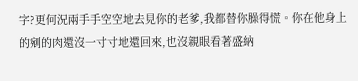字?更何況兩手手空空地去見你的老爹,我都替你臊得慌。你在他身上的剜的肉還沒一寸寸地還回來,也沒親眼看著盛納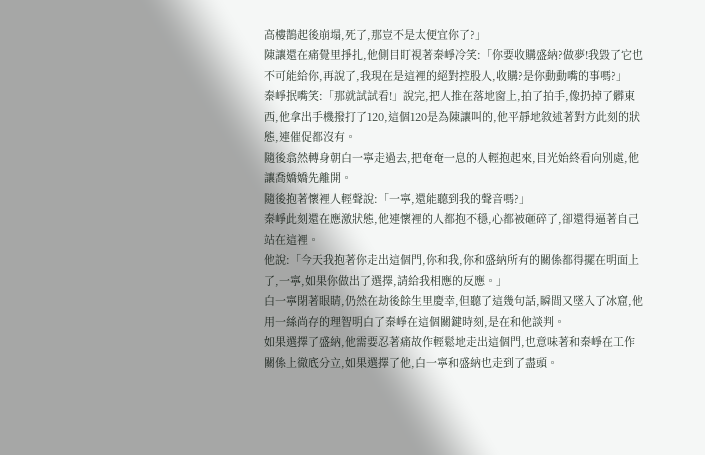高樓鵲起後崩塌,死了,那豈不是太便宜你了?」
陳讓還在痛覺里掙扎,他側目盯視著秦崢冷笑:「你要收購盛納?做夢!我毀了它也不可能給你,再說了,我現在是這裡的絕對控股人,收購?是你動動嘴的事嗎?」
秦崢抿嘴笑:「那就試試看!」說完,把人推在落地窗上,拍了拍手,像扔掉了髒東西,他拿出手機撥打了120,這個120是為陳讓叫的,他平靜地敘述著對方此刻的狀態,連催促都沒有。
隨後翕然轉身朝白一寧走過去,把奄奄一息的人輕抱起來,目光始終看向別處,他讓喬嬌嬌先離開。
隨後抱著懷裡人輕聲說:「一寧,還能聽到我的聲音嗎?」
秦崢此刻還在應激狀態,他連懷裡的人都抱不穩,心都被砸碎了,卻還得逼著自己站在這裡。
他說:「今天我抱著你走出這個門,你和我,你和盛納所有的關係都得擺在明面上了,一寧,如果你做出了選擇,請給我相應的反應。」
白一寧閉著眼睛,仍然在劫後餘生里慶幸,但聽了這幾句話,瞬間又墜入了冰窟,他用一絲尚存的理智明白了秦崢在這個關鍵時刻,是在和他談判。
如果選擇了盛納,他需要忍著痛故作輕鬆地走出這個門,也意味著和秦崢在工作關係上徹底分立,如果選擇了他,白一寧和盛納也走到了盡頭。